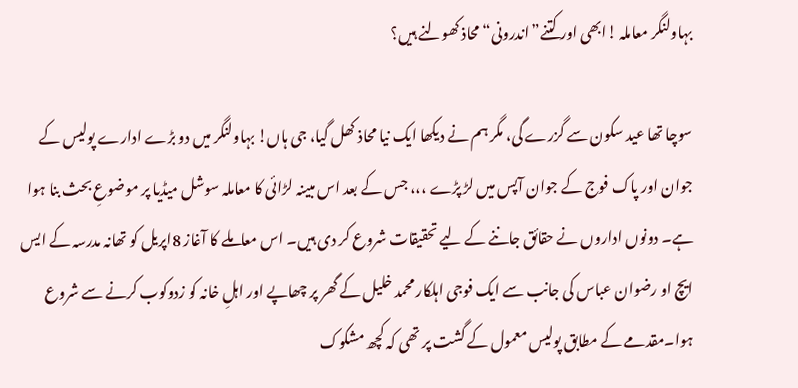بہاولنگر معاملہ !ابھی اور کتنے”اندرونی“ محاذ کھولنے ہیں؟

سوچا تھا عید سکون سے گزرے گی، مگر ہم نے دیکھا ایک نیا محاذ کھل گیا، جی ہاں! بہاولنگر میں دو بڑے ادارے پولیس کے جوان اور پاک فوج کے جوان آپس میں لڑ پڑے ،،، جس کے بعد اس مبینہ لڑائی کا معاملہ سوشل میڈیا پر موضوعِ بحث بنا ہوا ہے۔ دونوں اداروں نے حقائق جاننے کے لیے تحقیقات شروع کر دی ہیں۔ اس معاملے کا آغاز 8اپریل کو تھانہ مدرسہ کے ایس ایچ او رضوان عباس کی جانب سے ایک فوجی اہلکار محمد خلیل کے گھر پر چھاپے اور اہلِ خانہ کو زدوکوب کرنے سے شروع ہوا۔مقدمے کے مطابق پولیس معمول کے گشت پر تھی کہ کچھ مشکوک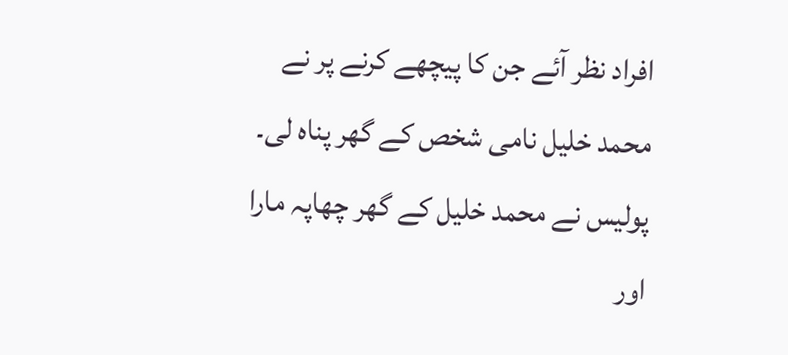افراد نظر آئے جن کا پیچھے کرنے پر نے محمد خلیل نامی شخص کے گھر پناہ لی۔ پولیس نے محمد خلیل کے گھر چھاپہ مارا اور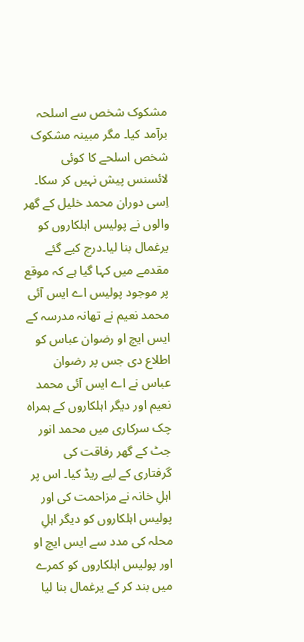مشکوک شخص سے اسلحہ برآمد کیا۔ مگر مبینہ مشکوک شخص اسلحے کا کوئی لائسنس پیش نہیں کر سکا۔ اِسی دوران محمد خلیل کے گھر والوں نے پولیس اہلکاروں کو یرغمال بنا لیا۔درج کیے گئے مقدمے میں کہا گیا ہے کہ موقع پر موجود پولیس اے ایس آئی محمد نعیم نے تھانہ مدرسہ کے ایس ایچ او رضوان عباس کو اطلاع دی جس پر رضوان عباس نے اے ایس آئی محمد نعیم اور دیگر اہلکاروں کے ہمراہ چک سرکاری میں محمد انور جٹ کے گھر رفاقت کی گرفتاری کے لیے ریڈ کیا۔ اس پر اہلِ خانہ نے مزاحمت کی اور پولیس اہلکاروں کو دیگر اہلِ محلہ کی مدد سے ایس ایچ او اور پولیس اہلکاروں کو کمرے میں بند کر کے یرغمال بنا لیا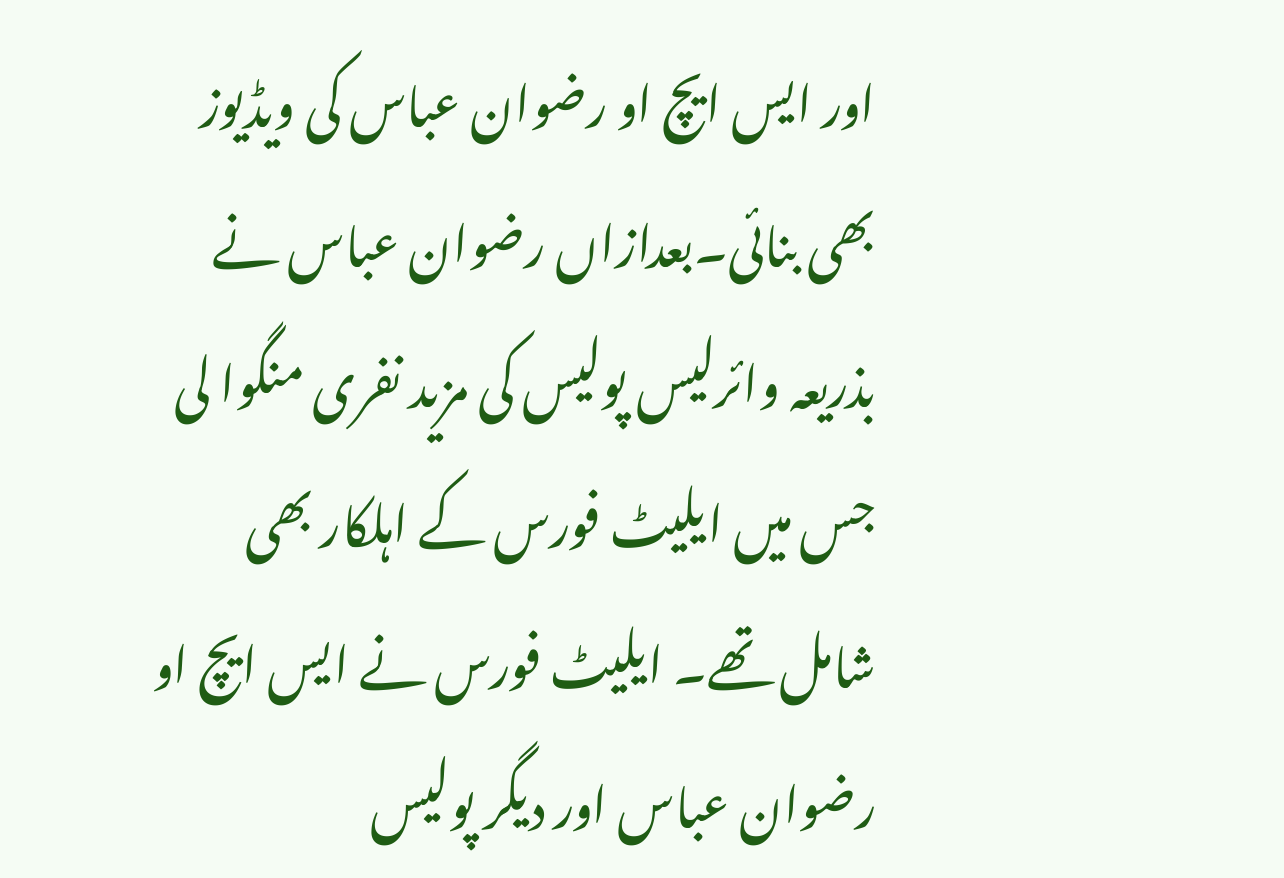اور ایس ایچ او رضوان عباس کی ویڈیوز بھی بنائی۔بعدازاں رضوان عباس نے بذریعہ وائرلیس پولیس کی مزید نفری منگوا لی جس میں ایلیٹ فورس کے اہلکار بھی شامل تھے۔ ایلیٹ فورس نے ایس ایچ او رضوان عباس اور دیگر پولیس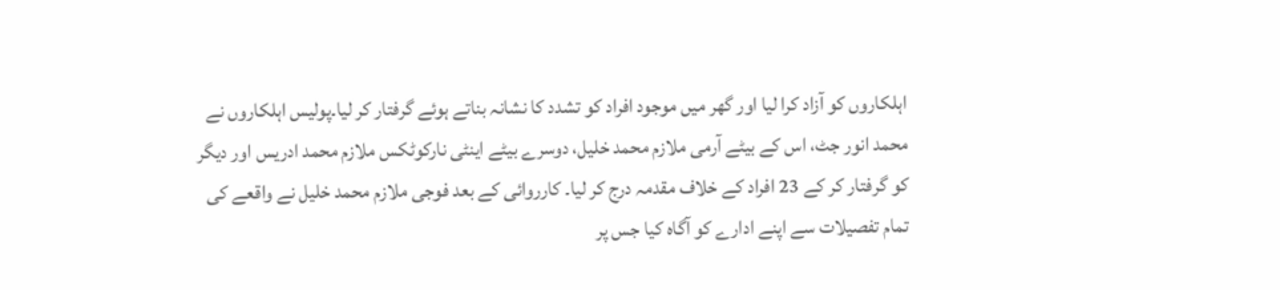اہلکاروں کو آزاد کرا لیا اور گھر میں موجود افراد کو تشدد کا نشانہ بناتے ہوئے گرفتار کر لیا۔پولیس اہلکاروں نے محمد انور جٹ، اس کے بیٹے آرمی ملازم محمد خلیل، دوسرے بیٹے اینٹی نارکوٹکس ملازم محمد ادریس اور دیگر کو گرفتار کر کے 23 افراد کے خلاف مقدمہ درج کر لیا۔ کارروائی کے بعد فوجی ملازم محمد خلیل نے واقعے کی تمام تفصیلات سے اپنے ادارے کو آگاہ کیا جس پر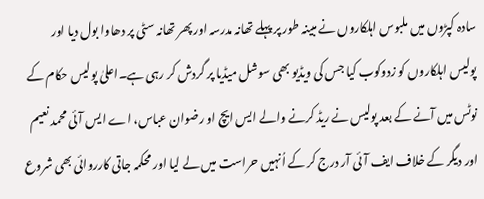سادہ کپڑوں میں ملبوس اہلکاروں نے مبینہ طور پر پہلے تھانہ مدرسہ اور پھر تھانہ سٹی پر دھاوا بول دیا اور پولیس اہلکاروں کو زدوکوب کیا جس کی ویڈیو بھی سوشل میڈیا پر گردش کر رہی ہے۔اعلیٰ پولیس حکام کے نوٹس میں آنے کے بعد پولیس نے ریڈ کرنے والے ایس ایچ او رضوان عباس، اے ایس آئی محمد نعیم اور دیگر کے خلاف ایف آئی آر درج کر کے اُنہیں حراست میں لے لیا اور محکمہ جاتی کارروائی بھی شروع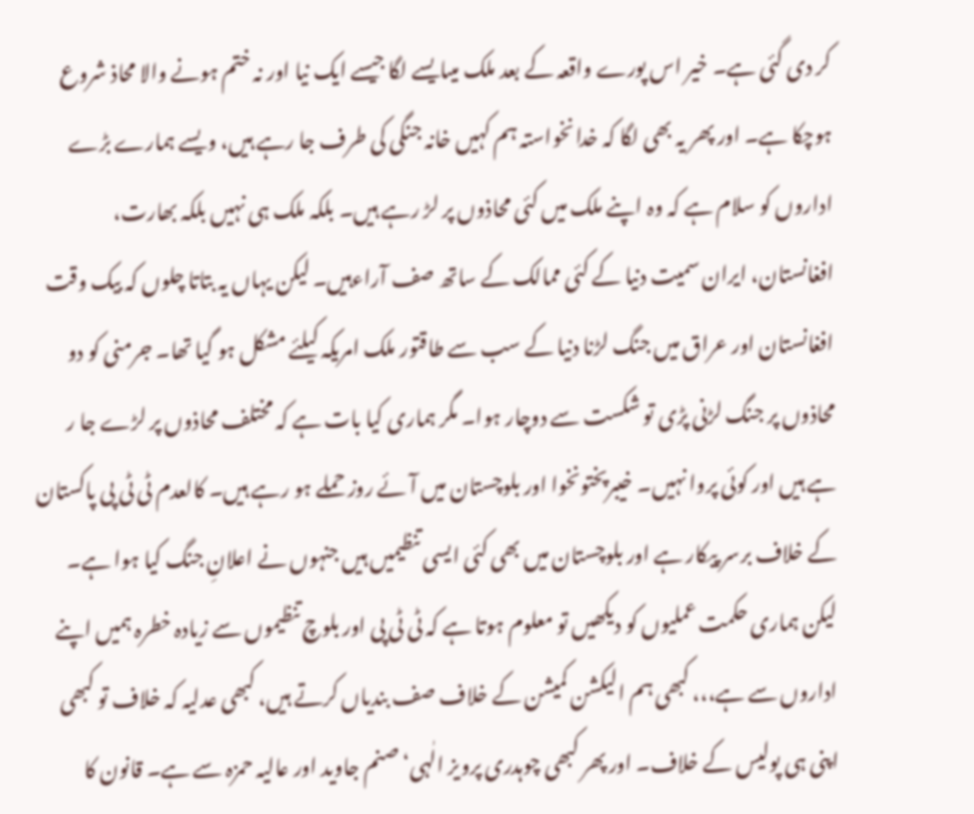کر دی گئی ہے۔ خیر اس پورے واقعہ کے بعد ملک میںایسے لگا جیسے ایک نیا اور نہ ختم ہونے والا محاذ شروع ہوچکا ہے۔ اور پھر یہ بھی لگا کہ خدانخواستہ ہم کہیں خانہ جنگی کی طرف جا رہے ہیں، ویسے ہمارے بڑے اداروں کو سلام ہے کہ وہ اپنے ملک میں کئی محاذوں پر لڑ رہے ہیں۔ بلکہ ملک ہی نہیں بلکہ بھارت، افغانستان، ایران سمیت دنیا کے کئی ممالک کے ساتھ صف آراءہیں۔ لیکن یہاں یہ بتاتا چلوں کہ بیک وقت افغانستان اور عراق میں جنگ لڑنا دنیا کے سب سے طاقتور ملک امریکہ کیلئے مشکل ہو گیا تھا۔ جرمنی کو دو محاذوں پر جنگ لڑنی پڑی تو شکست سے دوچار ہوا۔ مگر ہماری کیا بات ہے کہ مختلف محاذوں پر لڑے جا ر ہے ہیں اور کوئی پروا نہیں۔ خیبرپختونخوا اور بلوچستان میں آئے روز حملے ہو رہے ہیں۔ کالعدم ٹی ٹی پی پاکستان کے خلاف برسر پیکار ہے اور بلوچستان میں بھی کئی ایسی تنظیمیں ہیں جنہوں نے اعلانِ جنگ کیا ہوا ہے۔ لیکن ہماری حکمت عملیوں کو دیکھیں تو معلوم ہوتا ہے کہ ٹی ٹی پی اور بلوچ تنظیموں سے زیادہ خطرہ ہمیں اپنے اداروں سے ہے،،، کبھی ہم الیکشن کمیشن کے خلاف صف بندیاں کرتے ہیں، کبھی عدلیہ کہ خلاف تو کبھی اپنی ہی پولیس کے خلاف۔ اور پھر کبھی چوہدری پرویز الٰہی‘ صنم جاوید اور عالیہ حمزہ سے ہے۔ قانون کا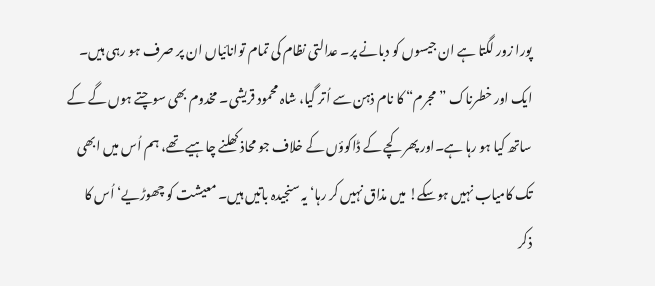پورا زور لگتا ہے ان جیسوں کو دبانے پر۔ عدالتی نظام کی تمام توانائیاں ان پر صرف ہو رہی ہیں۔ ایک اور خطرناک ”مجرم“ کا نام ذہن سے اُتر گیا، شاہ محمود قریشی۔ مخدوم بھی سوچتے ہوں گے کے ساتھ کیا ہو رہا ہے۔اور پھر کچے کے ڈاکوؤں کے خلاف جو محاذ کھلنے چاہیے تھے، ہم اُس میں ابھی تک کامیاب نہیں ہوسکے! میں مذاق نہیں کر رہا‘ یہ سنجیدہ باتیں ہیں۔ معیشت کو چھوڑیے‘ اُس کا ذکر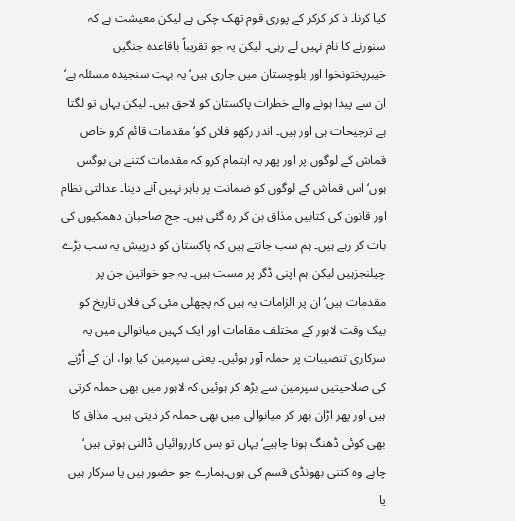کیا کرنا۔ ذ کر کرکر کے پوری قوم تھک چکی ہے لیکن معیشت ہے کہ سنورنے کا نام نہیں لے رہی۔ لیکن یہ جو تقریباً باقاعدہ جنگیں خیبرپختونخوا اور بلوچستان میں جاری ہیں‘ یہ بہت سنجیدہ مسئلہ ہے‘ ان سے پیدا ہونے والے خطرات پاکستان کو لاحق ہیں۔ لیکن یہاں تو لگتا ہے ترجیحات ہی اور ہیں۔ اندر رکھو فلاں کو‘ مقدمات قائم کرو خاص قماش کے لوگوں پر اور پھر یہ اہتمام کرو کہ مقدمات کتنے ہی بوگس ہوں‘ اس قماش کے لوگوں کو ضمانت پر باہر نہیں آنے دینا۔ عدالتی نظام اور قانون کی کتابیں مذاق بن کر رہ گئی ہیں۔ جج صاحبان دھمکیوں کی بات کر رہے ہیں۔ ہم سب جانتے ہیں کہ پاکستان کو درپیش یہ سب بڑے چیلنجزہیں لیکن ہم اپنی ڈگر پر مست ہیں۔ یہ جو خواتین جن پر مقدمات ہیں‘ ان پر الزامات یہ ہیں کہ پچھلی مئی کی فلاں تاریخ کو بیک وقت لاہور کے مختلف مقامات اور ایک کہیں میانوالی میں یہ سرکاری تنصیبات پر حملہ آور ہوئیں۔ یعنی سپرمین کیا ہوا، ان کے اُڑنے کی صلاحیتیں سپرمین سے بڑھ کر ہوئیں کہ لاہور میں بھی حملہ کرتی ہیں اور پھر اڑان بھر کر میانوالی میں بھی حملہ کر دیتی ہیں۔ مذاق کا بھی کوئی ڈھنگ ہونا چاہیے‘ یہاں تو بس کارروائیاں ڈالنی ہوتی ہیں‘ چاہے وہ کتنی بھونڈی قسم کی ہوں۔ہمارے جو حضور ہیں یا سرکار ہیں یا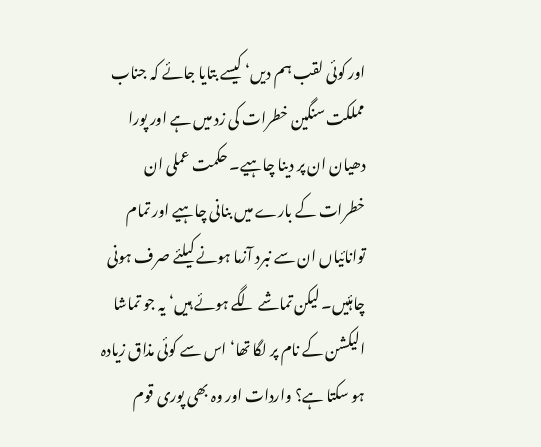اور کوئی لقب ہم دیں‘ کیسے بتایا جائے کہ جناب مملکت سنگین خطرات کی زد میں ہے اور پورا دھیان ان پر دینا چاہیے۔ حکمت عملی ان خطرات کے بارے میں بنانی چاہیے اور تمام توانائیاں ان سے نبرد آزما ہونے کیلئے صرف ہونی چاہئیں۔ لیکن تماشے لگے ہوئے ہیں‘ یہ جو تماشا الیکشن کے نام پر لگا تھا‘ اس سے کوئی مذاق زیادہ ہو سکتا ہے؟ واردات اور وہ بھی پوری قوم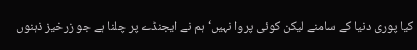کیا پوری دنیا کے سامنے لیکن کوئی پروا نہیں‘ ہم نے ایجنڈے پر چلنا ہے جو زرخیز ذہنوں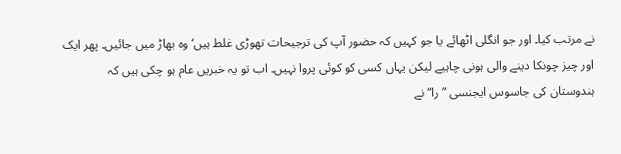نے مرتب کیا۔ اور جو انگلی اٹھائے یا جو کہیں کہ حضور آپ کی ترجیحات تھوڑی غلط ہیں‘ وہ بھاڑ میں جائیں۔ پھر ایک اور چیز چونکا دینے والی ہونی چاہیے لیکن یہاں کسی کو کوئی پروا نہیں۔ اب تو یہ خبریں عام ہو چکی ہیں کہ ہندوستان کی جاسوس ایجنسی ”را“ نے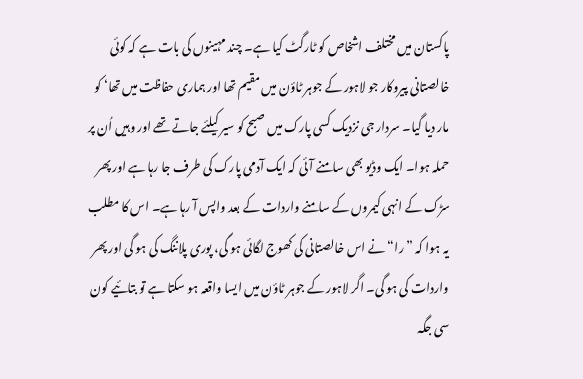پاکستان میں مختلف اشخاص کو ٹارگٹ کیا ہے۔ چند مہینوں کی بات ہے کہ کوئی خالصتانی پیروکار جو لاہور کے جوہر ٹاؤن میں مقیم تھا اور ہماری حفاظت میں تھا‘ کو مار دیا گیا۔ سردار جی نزدیک کسی پارک میں صبح کو سیر کیلئے جاتے تھے اور وہیں اُن پر حملہ ہوا۔ ایک وڈیو بھی سامنے آئی کہ ایک آدمی پارک کی طرف جا رہا ہے اور پھر سڑک کے انہی کیمروں کے سامنے واردات کے بعد واپس آ رہا ہے۔ اس کا مطلب یہ ہوا کہ ”را“ نے اس خالصتانی کی کھوج لگائی ہو گی، پوری پلاننگ کی ہو گی اور پھر واردات کی ہو گی۔ اگر لاہور کے جوہر ٹاؤن میں ایسا واقعہ ہو سکتا ہے تو بتائیے کون سی جگہ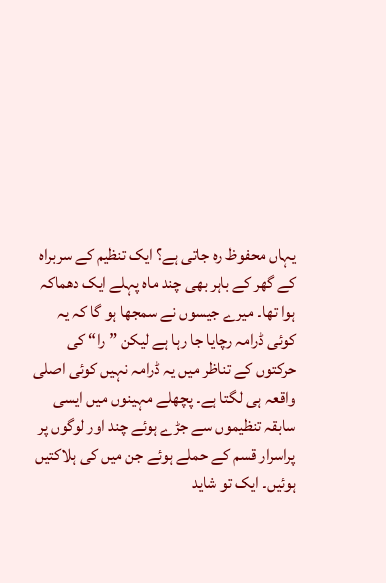یہاں محفوظ رہ جاتی ہے؟ ایک تنظیم کے سربراہ کے گھر کے باہر بھی چند ماہ پہلے ایک دھماکہ ہوا تھا۔ میرے جیسوں نے سمجھا ہو گا کہ یہ کوئی ڈرامہ رچایا جا رہا ہے لیکن ”را“ کی حرکتوں کے تناظر میں یہ ڈرامہ نہیں کوئی اصلی واقعہ ہی لگتا ہے۔ پچھلے مہینوں میں ایسی سابقہ تنظیموں سے جڑے ہوئے چند اور لوگوں پر پراسرار قسم کے حملے ہوئے جن میں کی ہلاکتیں ہوئیں۔ ایک تو شاید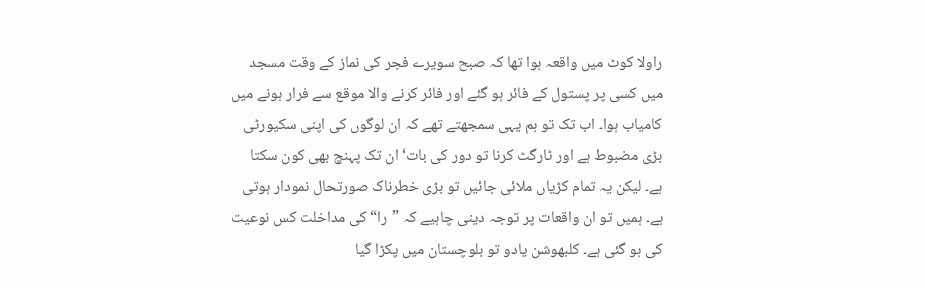راولا کوٹ میں واقعہ ہوا تھا کہ صبح سویرے فجر کی نماز کے وقت مسجد میں کسی پر پستول کے فائر ہو گئے اور فائر کرنے والا موقع سے فرار ہونے میں کامیاب ہوا۔ اب تک تو ہم یہی سمجھتے تھے کہ ان لوگوں کی اپنی سکیورٹی بڑی مضبوط ہے اور ٹارگٹ کرنا تو دور کی بات‘ ان تک پہنچ بھی کون سکتا ہے۔ لیکن یہ تمام کڑیاں ملائی جائیں تو بڑی خطرناک صورتحال نمودار ہوتی ہے۔ ہمیں تو ان واقعات پر توجہ دینی چاہیے کہ ”را“ کی مداخلت کس نوعیت کی ہو گئی ہے۔ کلبھوشن یادو تو بلوچستان میں پکڑا گیا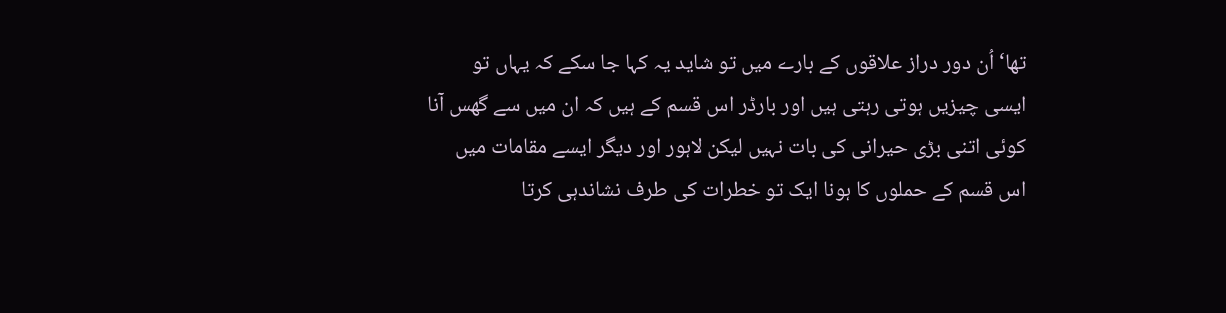تھا‘اُن دور دراز علاقوں کے بارے میں تو شاید یہ کہا جا سکے کہ یہاں تو ایسی چیزیں ہوتی رہتی ہیں اور بارڈر اس قسم کے ہیں کہ ان میں سے گھس آنا کوئی اتنی بڑی حیرانی کی بات نہیں لیکن لاہور اور دیگر ایسے مقامات میں اس قسم کے حملوں کا ہونا ایک تو خطرات کی طرف نشاندہی کرتا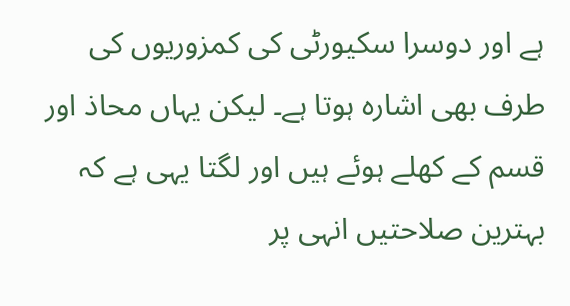ہے اور دوسرا سکیورٹی کی کمزوریوں کی طرف بھی اشارہ ہوتا ہے۔ لیکن یہاں محاذ اور قسم کے کھلے ہوئے ہیں اور لگتا یہی ہے کہ بہترین صلاحتیں انہی پر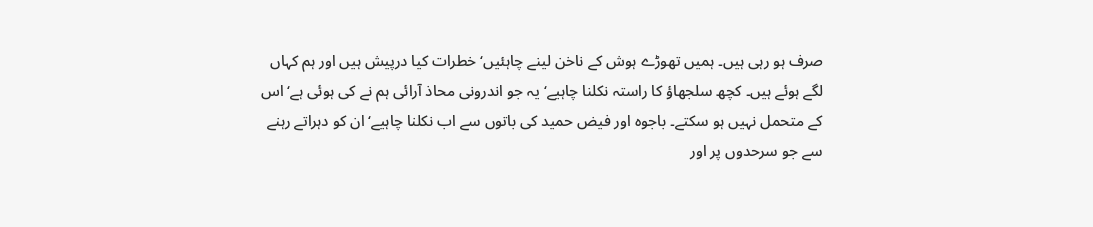صرف ہو رہی ہیں۔ ہمیں تھوڑے ہوش کے ناخن لینے چاہئیں‘ خطرات کیا درپیش ہیں اور ہم کہاں لگے ہوئے ہیں۔ کچھ سلجھاؤ کا راستہ نکلنا چاہیے‘ یہ جو اندرونی محاذ آرائی ہم نے کی ہوئی ہے‘ اس کے متحمل نہیں ہو سکتے۔ باجوہ اور فیض حمید کی باتوں سے اب نکلنا چاہیے‘ ان کو دہراتے رہنے سے جو سرحدوں پر اور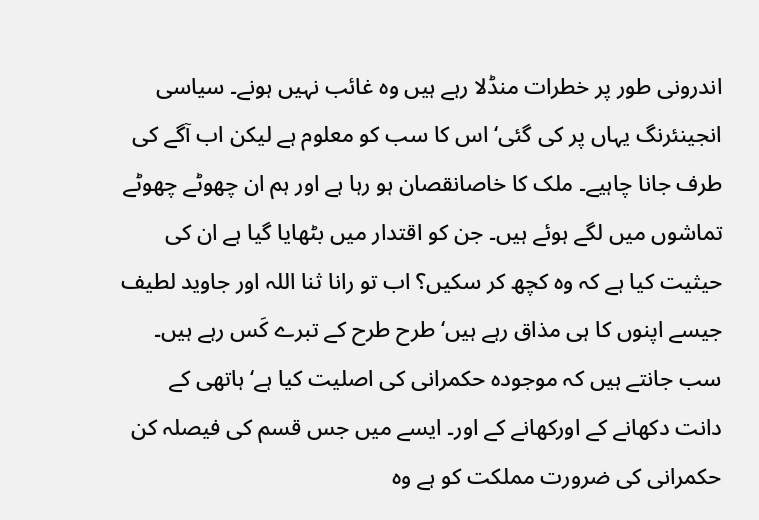اندرونی طور پر خطرات منڈلا رہے ہیں وہ غائب نہیں ہونے۔ سیاسی انجینئرنگ یہاں پر کی گئی‘ اس کا سب کو معلوم ہے لیکن اب آگے کی طرف جانا چاہیے۔ ملک کا خاصانقصان ہو رہا ہے اور ہم ان چھوٹے چھوٹے تماشوں میں لگے ہوئے ہیں۔ جن کو اقتدار میں بٹھایا گیا ہے ان کی حیثیت کیا ہے کہ وہ کچھ کر سکیں؟ اب تو رانا ثنا اللہ اور جاوید لطیف جیسے اپنوں کا ہی مذاق رہے ہیں‘ طرح طرح کے تبرے کَس رہے ہیں۔ سب جانتے ہیں کہ موجودہ حکمرانی کی اصلیت کیا ہے‘ ہاتھی کے دانت دکھانے کے اورکھانے کے اور۔ ایسے میں جس قسم کی فیصلہ کن حکمرانی کی ضرورت مملکت کو ہے وہ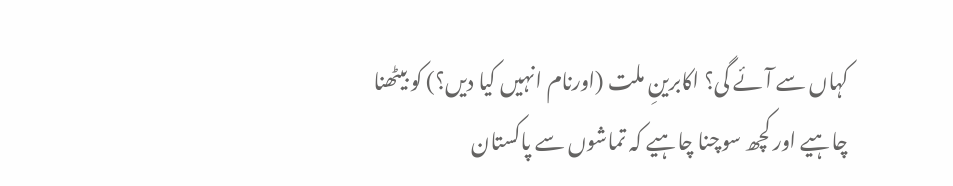کہاں سے آئے گی؟ اکابرینِ ملت (اورنام انہیں کیا دیں؟) کو بیٹھنا چاہیے اور کچھ سوچنا چاہیے کہ تماشوں سے پاکستان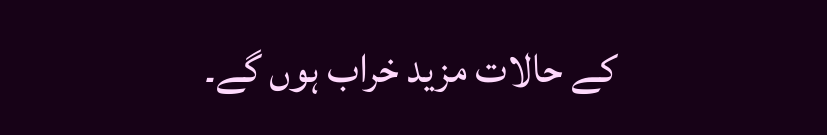کے حالات مزید خراب ہوں گے۔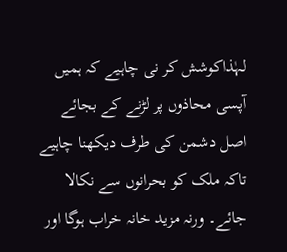لہٰذاکوشش کر نی چاہیے کہ ہمیں آپسی محاذوں پر لڑنے کے بجائے اصل دشمن کی طرف دیکھنا چاہیے تاکہ ملک کو بحرانوں سے نکالا جائے۔ ورنہ مزید خانہ خراب ہوگا اور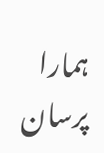ہمارا پرسان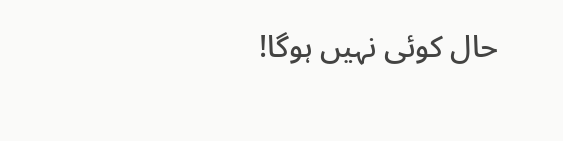حال کوئی نہیں ہوگا!